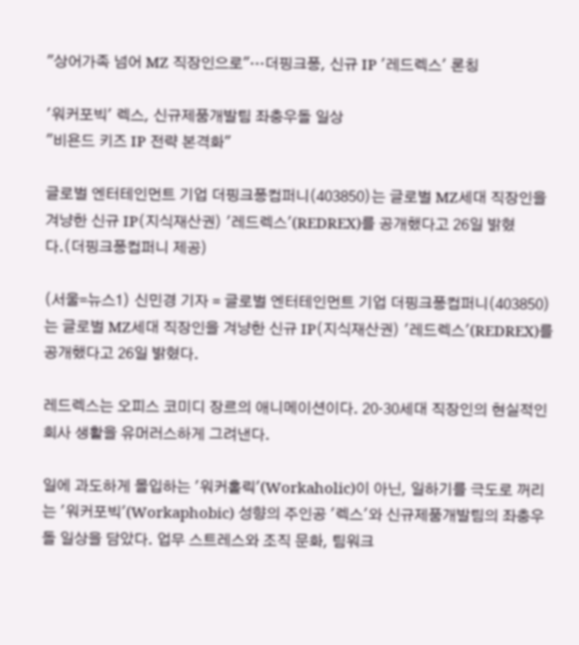"상어가족 넘어 MZ 직장인으로"…더핑크퐁, 신규 IP '레드렉스' 론칭

'워커포빅' 렉스, 신규제품개발팀 좌충우돌 일상
"비욘드 키즈 IP 전략 본격화"

글로벌 엔터테인먼트 기업 더핑크퐁컴퍼니(403850)는 글로벌 MZ세대 직장인을 겨냥한 신규 IP(지식재산권) '레드렉스'(REDREX)를 공개했다고 26일 밝혔다.(더핑크퐁컴퍼니 제공)

(서울=뉴스1) 신민경 기자 = 글로벌 엔터테인먼트 기업 더핑크퐁컴퍼니(403850)는 글로벌 MZ세대 직장인을 겨냥한 신규 IP(지식재산권) '레드렉스'(REDREX)를 공개했다고 26일 밝혔다.

레드렉스는 오피스 코미디 장르의 애니메이션이다. 20·30세대 직장인의 현실적인 회사 생활을 유머러스하게 그려낸다.

일에 과도하게 몰입하는 '워커홀릭'(Workaholic)이 아닌, 일하기를 극도로 꺼리는 '워커포빅'(Workaphobic) 성향의 주인공 '렉스'와 신규제품개발팀의 좌충우돌 일상을 담았다. 업무 스트레스와 조직 문화, 팀워크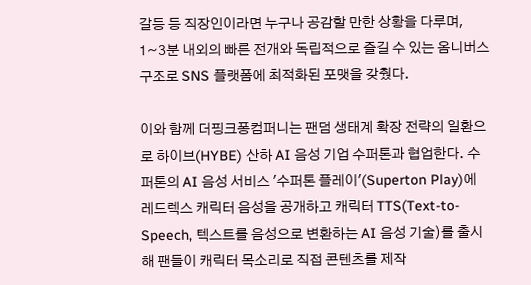갈등 등 직장인이라면 누구나 공감할 만한 상황을 다루며, 1~3분 내외의 빠른 전개와 독립적으로 즐길 수 있는 옴니버스 구조로 SNS 플랫폼에 최적화된 포맷을 갖췄다.

이와 함께 더핑크퐁컴퍼니는 팬덤 생태계 확장 전략의 일환으로 하이브(HYBE) 산하 AI 음성 기업 수퍼톤과 협업한다. 수퍼톤의 AI 음성 서비스 '수퍼톤 플레이'(Superton Play)에 레드렉스 캐릭터 음성을 공개하고 캐릭터 TTS(Text-to-Speech, 텍스트를 음성으로 변환하는 AI 음성 기술)를 출시해 팬들이 캐릭터 목소리로 직접 콘텐츠를 제작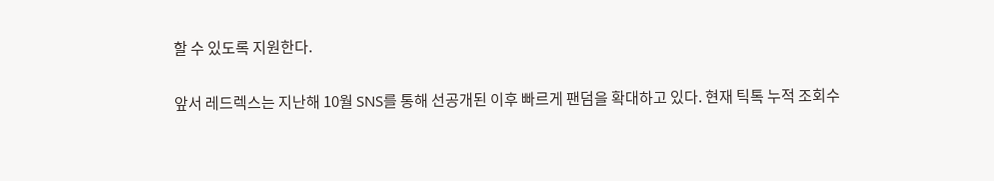할 수 있도록 지원한다.

앞서 레드렉스는 지난해 10월 SNS를 통해 선공개된 이후 빠르게 팬덤을 확대하고 있다. 현재 틱톡 누적 조회수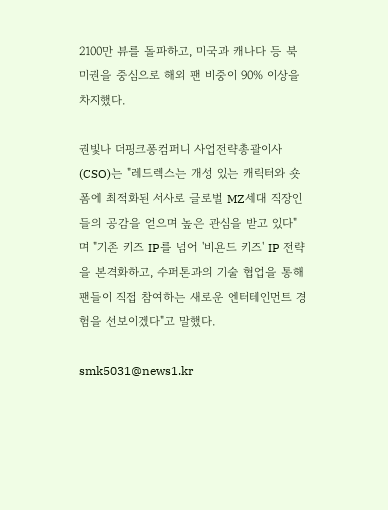2100만 뷰를 돌파하고, 미국과 캐나다 등 북미권을 중심으로 해외 팬 비중이 90% 이상을 차지했다.

권빛나 더핑크퐁컴퍼니 사업전략총괄이사(CSO)는 "레드렉스는 개성 있는 캐릭터와 숏폼에 최적화된 서사로 글로벌 MZ세대 직장인들의 공감을 얻으며 높은 관심을 받고 있다"며 "기존 키즈 IP를 넘어 '비욘드 키즈' IP 전략을 본격화하고, 수퍼톤과의 기술 협업을 통해 팬들이 직접 참여하는 새로운 엔터테인먼트 경험을 선보이겠다"고 말했다.

smk5031@news1.kr